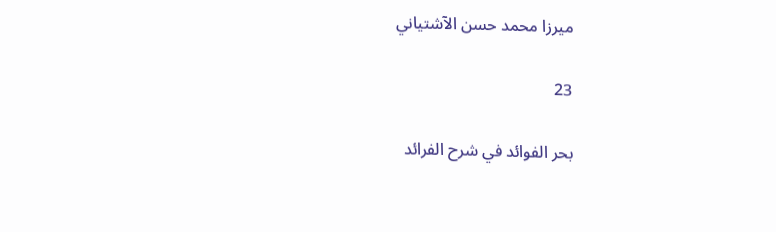ميرزا محمد حسن الآشتياني

23

بحر الفوائد في شرح الفرائد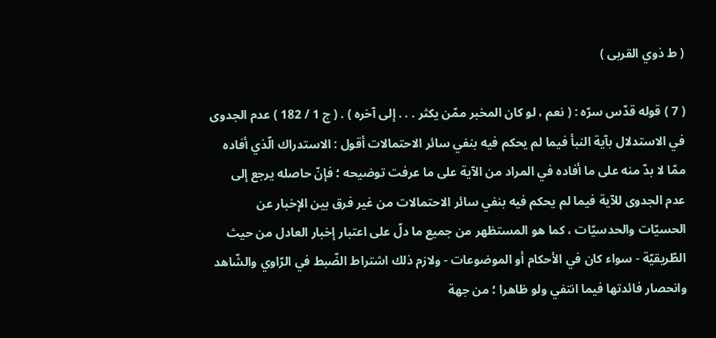( ط ذوي القربى )

( 7 ) قوله قدّس سرّه : ( نعم ، لو كان المخبر ممّن يكثر . . . إلى آخره ) . ( ج 1 / 182 ) عدم الجدوى في الاستدلال بآية النبأ فيما لم يحكم فيه بنفي سائر الاحتمالات أقول : الاستدراك الّذي أفاده ممّا لا بدّ منه على ما أفاده في المراد من الآية على ما عرفت توضيحه ؛ فإنّ حاصله يرجع إلى عدم الجدوى للآية فيما لم يحكم فيه بنفي سائر الاحتمالات من غير فرق بين الإخبار عن الحسيّات والحدسيّات ، كما هو المستظهر من جميع ما دلّ على اعتبار إخبار العادل من حيث الطّريقيّة - سواء كان في الأحكام أو الموضوعات - ولازم ذلك اشتراط الضّبط في الرّاوي والشّاهد وانحصار فائدتها فيما انتفي ولو ظاهرا ؛ من جهة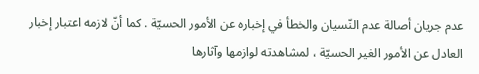عدم جريان أصالة عدم النّسيان والخطأ في إخباره عن الأمور الحسيّة . كما أنّ لازمه اعتبار إخبار العادل عن الأمور الغير الحسيّة ، لمشاهدته لوازمها وآثارها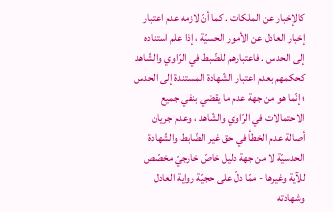كالإخبار عن الملكات . كما أنّ لازمه عدم اعتبار إخبار العادل عن الأمور الحسيّة ، إذا علم استناده إلى الحدس . فاعتبارهم للضّبط في الرّاوي والشّاهد كحكمهم بعدم اعتبار الشّهادة المستندة إلى الحدس ؛ إنّما هو من جهة عدم ما يقضي بنفي جميع الاحتمالات في الرّاوي والشّاهد ، وعدم جريان أصالة عدم الخطأ في حق غير الضّابط والشّهادة الحدسيّة لا من جهة دليل خاصّ خارجيّ مخصّص للآية وغيرها - ممّا دلّ على حجيّة رواية العادل وشهادته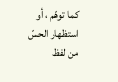كما توهّم ، أو استظهار الحسّ من لفظ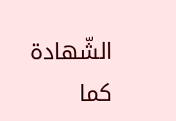الشّهادة كما